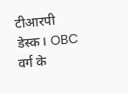टीआरपी डेस्क। OBC वर्ग के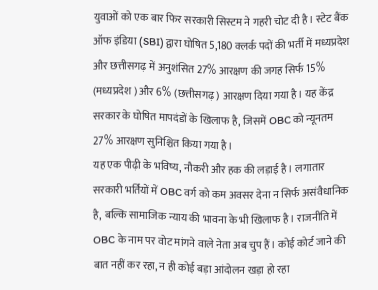युवाओं को एक बार फिर सरकारी सिस्टम ने गहरी चोट दी है। स्टेट बैंक ऑफ इंडिया (SBI) द्वारा घोषित 5,180 क्लर्क पदों की भर्ती में मध्यप्रदेश और छत्तीसगढ़ में अनुशंसित 27% आरक्षण की जगह सिर्फ 15% (मध्यप्रदेश ) और 6% (छत्तीसगढ़) आरक्षण दिया गया है। यह केंद्र सरकार के घोषित मापदंडों के खिलाफ है, जिसमें OBC को न्यूनतम 27% आरक्षण सुनिश्चित किया गया है।
यह एक पीढ़ी के भविष्य, नौकरी और हक की लड़ाई है। लगातार सरकारी भर्तियों में OBC वर्ग को कम अवसर देना न सिर्फ असंवैधानिक है, बल्कि सामाजिक न्याय की भावना के भी खिलाफ है। राजनीति में OBC के नाम पर वोट मांगने वाले नेता अब चुप हैं। कोई कोर्ट जाने की बात नहीं कर रहा, न ही कोई बड़ा आंदोलन खड़ा हो रहा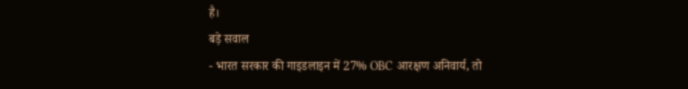है।
बड़े सवाल
- भारत सरकार की गाइडलाइन में 27% OBC आरक्षण अनिवार्य, तो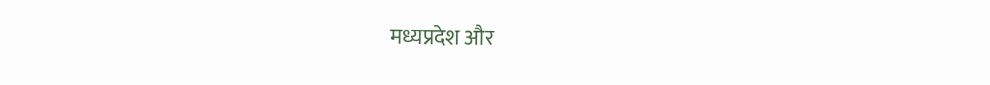मध्यप्रदेश और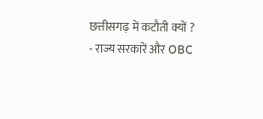छत्तीसगढ़ में कटौती क्यों ?
- राज्य सरकारें और OBC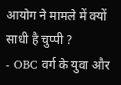आयोग ने मामले में क्यों साधी है चुप्पी ?
- OBC वर्ग के युवा और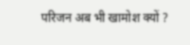परिजन अब भी खामोश क्यों ?